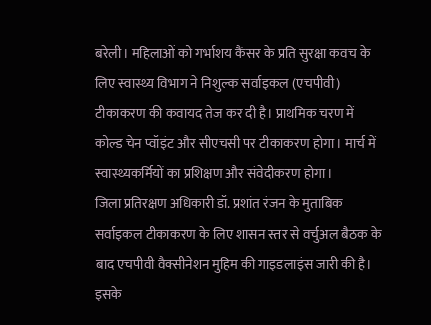बरेली। महिलाओं को गर्भाशय कैंसर के प्रति सुरक्षा कवच के लिए स्वास्थ्य विभाग ने निशुल्क सर्वाइकल (एचपीवी) टीकाकरण की कवायद तेज कर दी है। प्राथमिक चरण में कोल्ड चेन प्वॉइंट और सीएचसी पर टीकाकरण होगा। मार्च में स्वास्थ्यकर्मियों का प्रशिक्षण और संवेदीकरण होगा।
जिला प्रतिरक्षण अधिकारी डॉ. प्रशांत रंजन के मुताबिक सर्वाइकल टीकाकरण के लिए शासन स्तर से वर्चुअल बैठक के बाद एचपीवी वैक्सीनेशन मुहिम की गाइडलाइंस जारी की है। इसके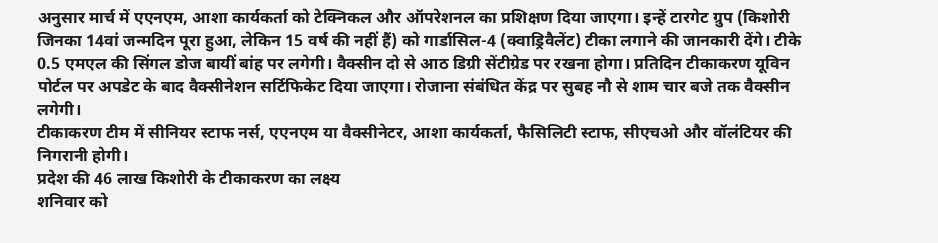अनुसार मार्च में एएनएम, आशा कार्यकर्ता को टेक्निकल और ऑपरेशनल का प्रशिक्षण दिया जाएगा। इन्हें टारगेट ग्रुप (किशोरी जिनका 14वां जन्मदिन पूरा हुआ, लेकिन 15 वर्ष की नहीं हैं) को गार्डासिल-4 (क्वाड्रिवैलेंट) टीका लगाने की जानकारी देंगे। टीके 0.5 एमएल की सिंगल डोज बायीं बांह पर लगेगी। वैक्सीन दो से आठ डिग्री सेंटीग्रेड पर रखना होगा। प्रतिदिन टीकाकरण यूविन पोर्टल पर अपडेट के बाद वैक्सीनेशन सर्टिफिकेट दिया जाएगा। रोजाना संबंधित केंद्र पर सुबह नौ से शाम चार बजे तक वैक्सीन लगेगी।
टीकाकरण टीम में सीनियर स्टाफ नर्स, एएनएम या वैक्सीनेटर, आशा कार्यकर्ता, फैसिलिटी स्टाफ, सीएचओ और वॉलंटियर की निगरानी होगी।
प्रदेश की 46 लाख किशोरी के टीकाकरण का लक्ष्य
शनिवार को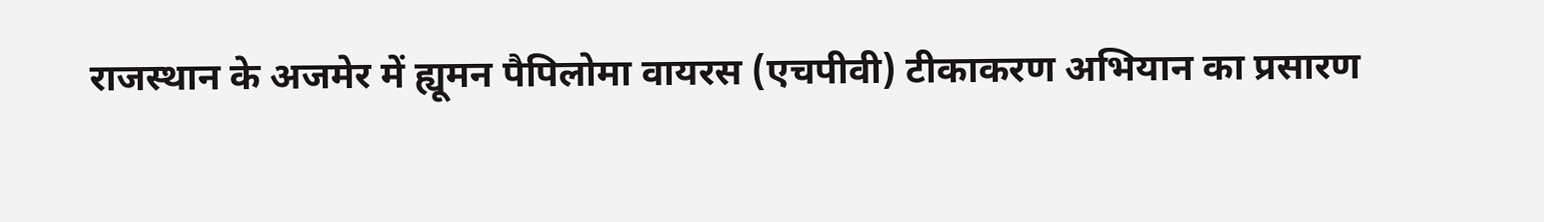राजस्थान के अजमेर में ह्यूमन पैपिलोमा वायरस (एचपीवी) टीकाकरण अभियान का प्रसारण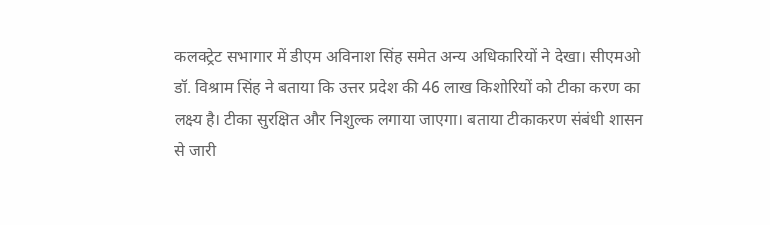कलक्ट्रेट सभागार में डीएम अविनाश सिंह समेत अन्य अधिकारियों ने देखा। सीएमओ डॉ. विश्राम सिंह ने बताया कि उत्तर प्रदेश की 46 लाख किशोरियों को टीका करण का लक्ष्य है। टीका सुरक्षित और निशुल्क लगाया जाएगा। बताया टीकाकरण संबंधी शासन से जारी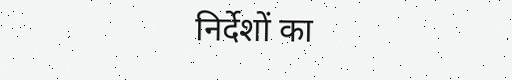निर्देशों का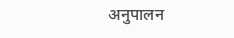अनुपालन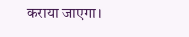कराया जाएगा।